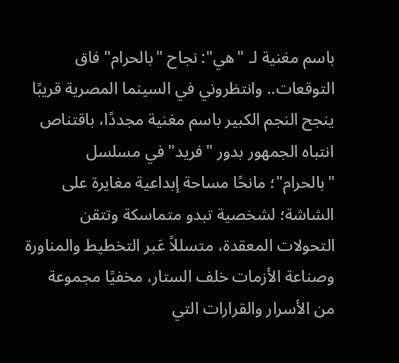باسم مغنية لـ "هي": نجاح "بالحرام" فاق التوقعات.. وانتظروني في السينما المصرية قريبًا
ينجح النجم الكبير باسم مغنية مجددًا، باقتناص انتباه الجمهور بدور "فريد" في مسلسل "بالحرام"؛ مانحًا مساحة إبداعية مغايرة على الشاشة؛ لشخصية تبدو متماسكة وتتقن التحولات المعقدة، متسللاً عَبر التخطيط والمناورة وصناعة الأزمات خلف الستار، مخفيًا مجموعة من الأسرار والقرارات التي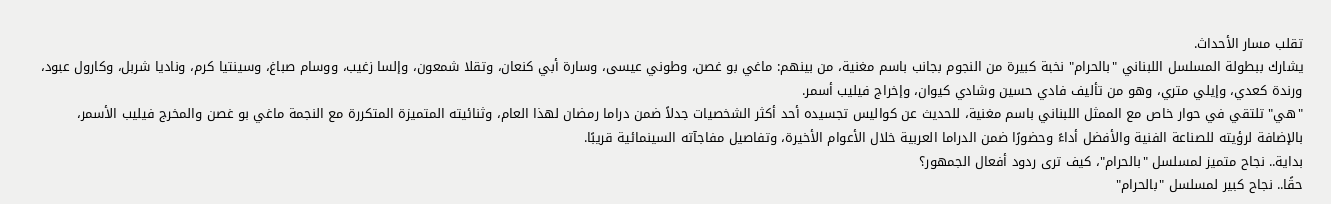تقلب مسار الأحداث.
يشارك ببطولة المسلسل اللبناني "بالحرام" نخبة كبيرة من النجوم بجانب باسم مغنية، من بينهم: ماغي بو غصن، وطوني عيسى، وسارة أبي كنعان، وتقلا شمعون، وإلسا زغيب، ووسام صباغ، وسينتيا كرم، وناديا شربل، وكارول عبود، ورندة كعدي، وإيلي متري، وهو من تأليف فادي حسين وشادي كيوان، وإخراج فيليب أسمر.
"هي" تلتقي في حوار خاص مع الممثل اللبناني باسم مغنية، للحديث عن كواليس تجسيده أحد أكثر الشخصيات جدلاً ضمن دراما رمضان لهذا العام، وثنائيته المتميزة المتكررة مع النجمة ماغي بو غصن والمخرج فيليب الأسمر، بالإضافة لرؤيته للصناعة الفنية والأفضل أداءً وحضورًا ضمن الدراما العربية خلال الأعوام الأخيرة، وتفاصيل مفاجآته السينمائية قريبًا.
بداية.. نجاح متميز لمسلسل "بالحرام"، كيف ترى ردود أفعال الجمهور؟
حقًا.. نجاح كبير لمسلسل "بالحرام"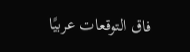فاق التوقعات عربيًا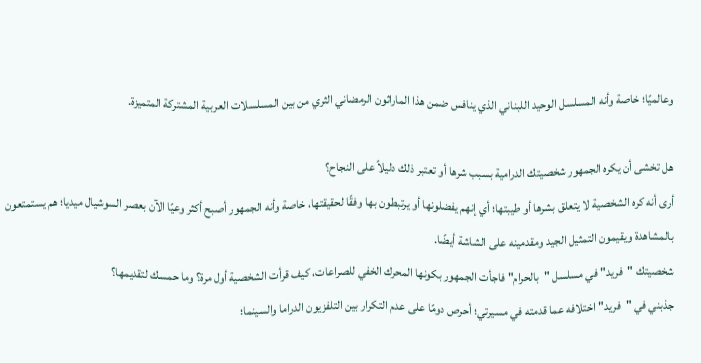وعالميًا؛ خاصة وأنه المسلسل الوحيد اللبناني الذي ينافس ضمن هذا الماراثون الرمضاني الثري من بين المسلسلات العربية المشتركة المتميزة.

هل تخشى أن يكره الجمهور شخصيتك الدرامية بسبب شرها أو تعتبر ذلك دليلاً على النجاح؟
أرى أنه كره الشخصية لا يتعلق بشرها أو طيبتها؛ أي إنهم يفضلونها أو يرتبطون بها وفقًا لحقيقتها، خاصة وأنه الجمهور أصبح أكثر وعيًا الآن بعصر السوشيال ميديا؛ هم يستمتعون بالمشاهدة ويقيمون التمثيل الجيد ومقدمينه على الشاشة أيضًا.
شخصيتك "فريد" في مسلسل "بالحرام" فاجأت الجمهور بكونها المحرك الخفي للصراعات، كيف قرأت الشخصية أول مرة؟ وما حمسك لتقديمها؟
جذبني في "فريد" اختلافه عما قدمته في مسيرتي؛ أحرص دومًا على عدم التكرار بين التلفزيون الدراما والسينما؛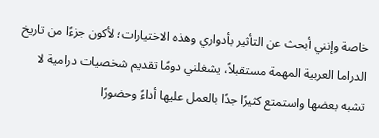خاصة وإنني أبحث عن التأثير بأدواري وهذه الاختيارات؛ لأكون جزءًا من تاريخ الدراما العربية المهمة مستقبلاً، يشغلني دومًا تقديم شخصيات درامية لا تشبه بعضها واستمتع كثيرًا جدًا بالعمل عليها أداءً وحضورًا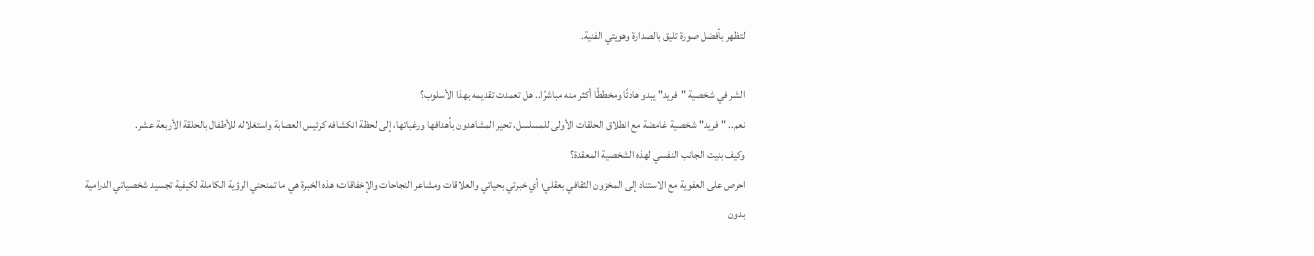لتظهر بأفضل صورة تليق بالصدارة وهويتي الفنية.

الشر في شخصية "فريد" يبدو هادئًا ومخططًا أكثر منه مباشرًا.. هل تعمدت تقديمه بهذا الأسلوب؟
نعم.. "فريد" شخصية غامضة مع انطلاق الحلقات الأولى للمسلسل، تحير المشاهدون بأهدافها ورغباتها، إلى لحظة انكشافه كرئيس العصابة واستغلاله للأطفال بالحلقة الأربعة عشر.
وكيف بنيت الجانب النفسي لهذه الشخصية المعقدة؟
احرص على العفوية مع الاستناد إلى المخزون الثقافي بعقلي؛ أي خبرتي بحياتي والعلاقات ومشاعر النجاحات والإخفاقات؛ هذه الخبرة هي ما تمنحني الرؤية الكاملة لكيفية تجسيد شخصياتي الدرامية بدون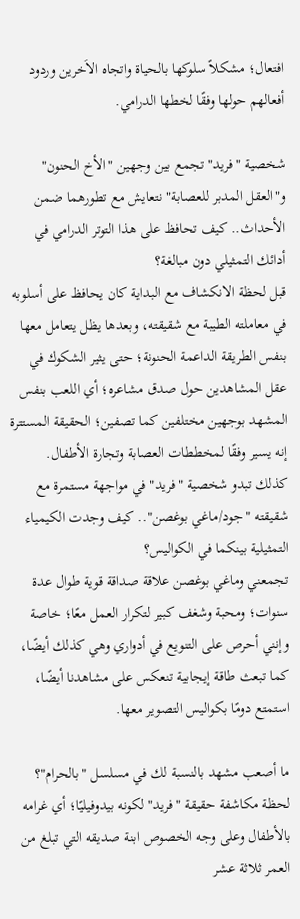افتعال؛ مشكلاً سلوكها بالحياة واتجاه الاَخرين وردود أفعالهم حولها وفقًا لخطها الدرامي.

شخصية "فريد" تجمع بين وجهين "الأخ الحنون" و"العقل المدبر للعصابة" نتعايش مع تطورهما ضمن الأحداث.. كيف تحافظ على هذا التوتر الدرامي في أدائك التمثيلي دون مبالغة؟
قبل لحظة الانكشاف مع البداية كان يحافظ على أسلوبه في معاملته الطيبة مع شقيقته، وبعدها يظل يتعامل معها بنفس الطريقة الداعمة الحنونة؛ حتى يثير الشكوك في عقل المشاهدين حول صدق مشاعره؛ أي اللعب بنفس المشهد بوجهين مختلفين كما تصفين؛ الحقيقة المستترة إنه يسير وفقًا لمخططات العصابة وتجارة الأطفال.
كذلك تبدو شخصية "فريد" في مواجهة مستمرة مع شقيقته "جود/ماغي بوغصن".. كيف وجدت الكيمياء التمثيلية بينكما في الكواليس؟
تجمعني وماغي بوغصن علاقة صداقة قوية طوال عدة سنوات؛ ومحبة وشغف كبير لتكرار العمل معًا؛ خاصة وإنني أحرص على التنويع في أدواري وهي كذلك أيضًا، كما تبعث طاقة إيجابية تنعكس على مشاهدنا أيضًا، استمتع دومًا بكواليس التصوير معها.

ما أصعب مشهد بالنسبة لك في مسلسل "بالحرام"؟
لحظة مكاشفة حقيقة "فريد" لكونه بيدوفيليًا؛ أي غرامه بالأطفال وعلى وجه الخصوص ابنة صديقه التي تبلغ من العمر ثلاثة عشر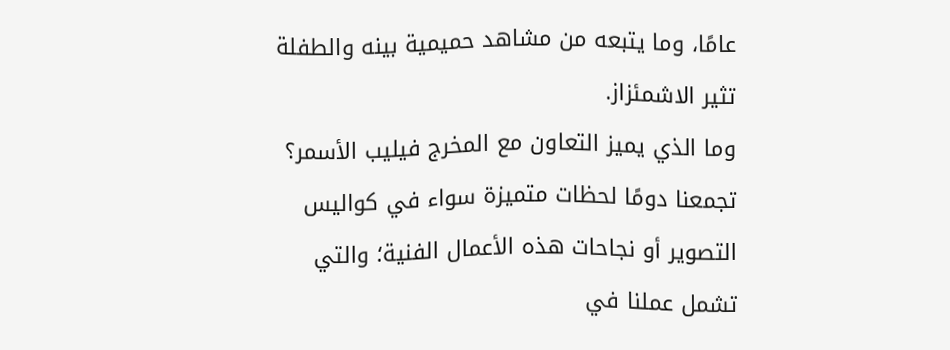عامًا، وما يتبعه من مشاهد حميمية بينه والطفلة تثير الاشمئزاز.
وما الذي يميز التعاون مع المخرج فيليب الأسمر؟
تجمعنا دومًا لحظات متميزة سواء في كواليس التصوير أو نجاحات هذه الأعمال الفنية؛ والتي تشمل عملنا في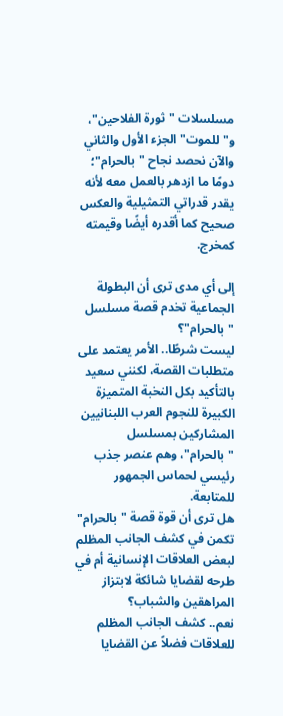مسلسلات "ثورة الفلاحين"، و"للموت" الجزء الأول والثاني والآن نحصد نجاح "بالحرام"؛ دومًا ما ازدهر بالعمل معه لأنه يقدر قدراتي التمثيلية والعكس صحيح كما أقدره أيضًا وقيمته كمخرج.

إلى أي مدى ترى أن البطولة الجماعية تخدم قصة مسلسل "بالحرام"؟
ليست شرطًا.. الأمر يعتمد على متطلبات القصة، لكنني سعيد بالتأكيد بكل النخبة المتميزة الكبيرة للنجوم العرب اللبنانيين المشاركين بمسلسل "بالحرام"، وهم عنصر جذب رئيسي لحماس الجمهور للمتابعة.
هل ترى أن قوة قصة "بالحرام" تكمن في كشف الجانب المظلم لبعض العلاقات الإنسانية أم في طرحه لقضايا شائكة لابتزاز المراهقين والشباب؟
نعم.. كشف الجانب المظلم للعلاقات فضلاً عن القضايا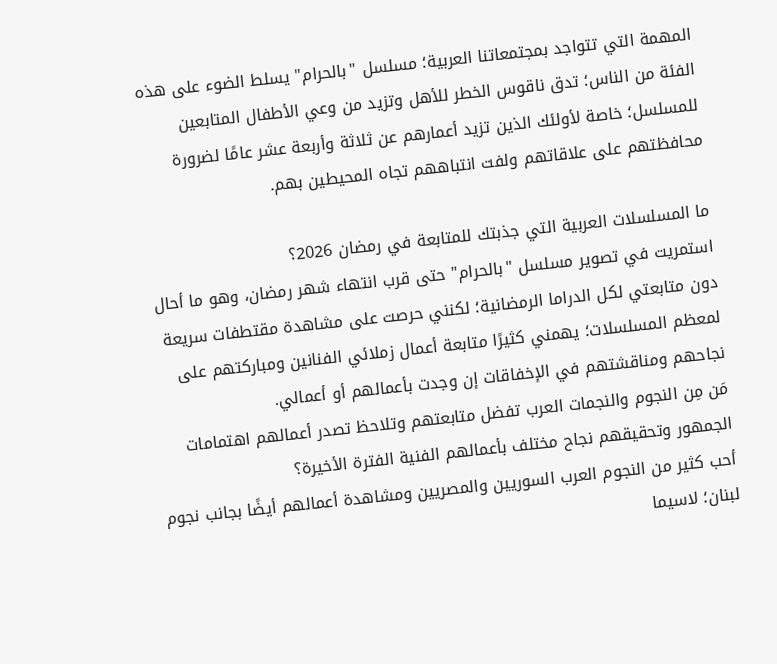المهمة التي تتواجد بمجتمعاتنا العربية؛ مسلسل "بالحرام" يسلط الضوء على هذه الفئة من الناس؛ تدق ناقوس الخطر للأهل وتزيد من وعي الأطفال المتابعين للمسلسل؛ خاصة لأولئك الذين تزيد أعمارهم عن ثلاثة وأربعة عشر عامًا لضرورة محافظتهم على علاقاتهم ولفت انتباههم تجاه المحيطين بهم.

ما المسلسلات العربية التي جذبتك للمتابعة في رمضان 2026؟
استمريت في تصوير مسلسل "بالحرام" حتى قرب انتهاء شهر رمضان، وهو ما أحال دون متابعتي لكل الدراما الرمضانية؛ لكنني حرصت على مشاهدة مقتطفات سريعة لمعظم المسلسلات؛ يهمني كثيرًا متابعة أعمال زملائي الفنانين ومباركتهم على نجاحهم ومناقشتهم في الإخفاقات إن وجدت بأعمالهم أو أعمالي.
مَن مِن النجوم والنجمات العرب تفضل متابعتهم وتلاحظ تصدر أعمالهم اهتمامات الجمهور وتحقيقهم نجاح مختلف بأعمالهم الفنية الفترة الأخيرة؟
أحب كثير من النجوم العرب السوريين والمصريين ومشاهدة أعمالهم أيضًا بجانب نجوم لبنان؛ لاسيما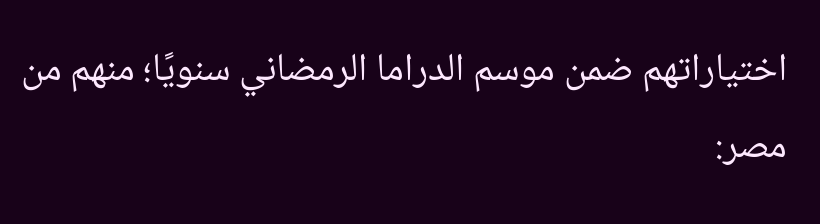اختياراتهم ضمن موسم الدراما الرمضاني سنويًا؛ منهم من مصر: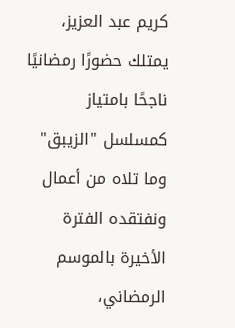كريم عبد العزيز، يمتلك حضورًا رمضانيًا ناجحًا بامتياز كمسلسل "الزيبق" وما تلاه من أعمال ونفتقده الفترة الأخيرة بالموسم الرمضاني،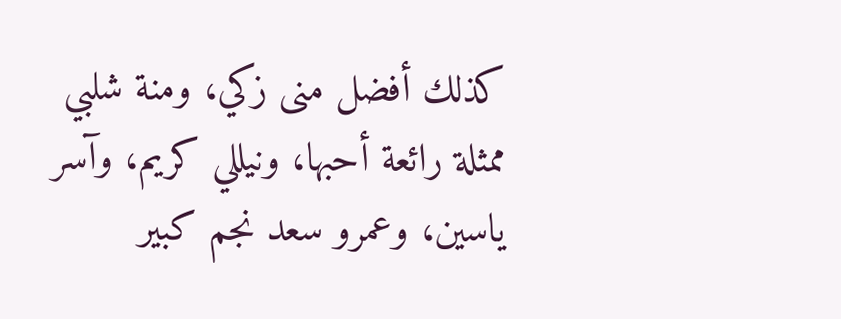كذلك أفضل منى زكي، ومنة شلبي ممثلة رائعة أحبها، ونيللي كريم، وآسر ياسين، وعمرو سعد نجم كبير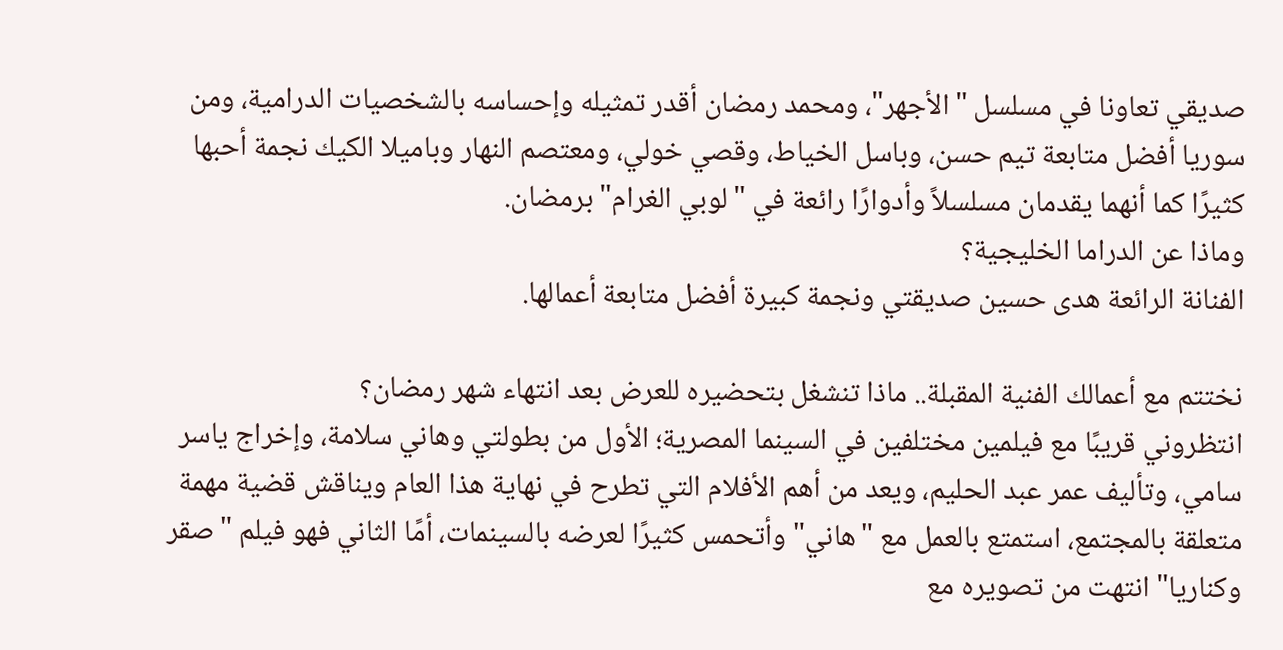صديقي تعاونا في مسلسل "الأجهر"، ومحمد رمضان أقدر تمثيله وإحساسه بالشخصيات الدرامية، ومن سوريا أفضل متابعة تيم حسن، وباسل الخياط، وقصي خولي، ومعتصم النهار وباميلا الكيك نجمة أحبها كثيرًا كما أنهما يقدمان مسلسلاً وأدوارًا رائعة في "لوبي الغرام" برمضان.
وماذا عن الدراما الخليجية؟
الفنانة الرائعة هدى حسين صديقتي ونجمة كبيرة أفضل متابعة أعمالها.

نختتم مع أعمالك الفنية المقبلة.. ماذا تنشغل بتحضيره للعرض بعد انتهاء شهر رمضان؟
انتظروني قريبًا مع فيلمين مختلفين في السينما المصرية؛ الأول من بطولتي وهاني سلامة، وإخراج ياسر سامي، وتأليف عمر عبد الحليم، ويعد من أهم الأفلام التي تطرح في نهاية هذا العام ويناقش قضية مهمة متعلقة بالمجتمع، استمتع بالعمل مع "هاني" وأتحمس كثيرًا لعرضه بالسينمات، أمًا الثاني فهو فيلم "صقر وكناريا" انتهت من تصويره مع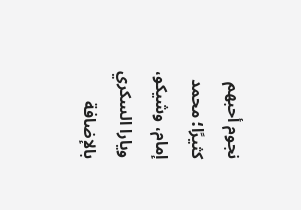نجوم أحبهم كثيرًا؛ محمد إمام، وشيكو، ويارا السكري بالإضافة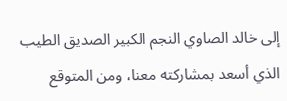إلى خالد الصاوي النجم الكبير الصديق الطيب الذي أسعد بمشاركته معنا، ومن المتوقع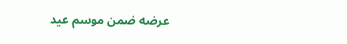عرضه ضمن موسم عيد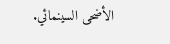الأضحى السينمائي.